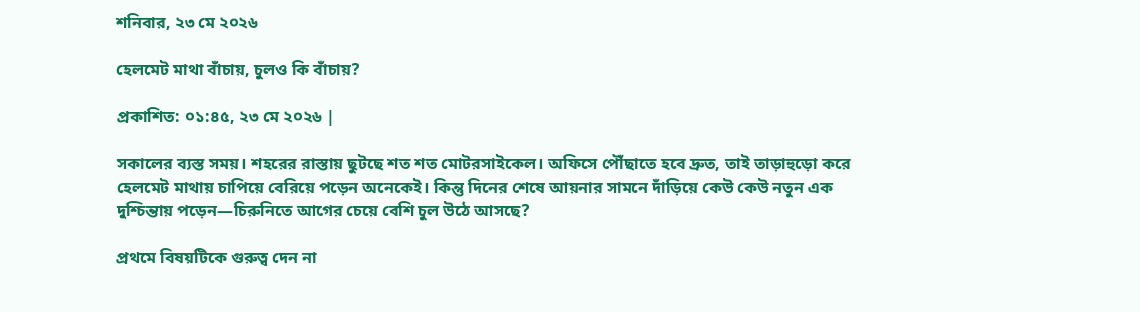শনিবার, ২৩ মে ২০২৬

হেলমেট মাথা বাঁচায়, চুলও কি বাঁচায়?

প্রকাশিত: ০১:৪৫, ২৩ মে ২০২৬ |

সকালের ব্যস্ত সময়। শহরের রাস্তায় ছুটছে শত শত মোটরসাইকেল। অফিসে পৌঁছাতে হবে দ্রুত, তাই তাড়াহুড়ো করে হেলমেট মাথায় চাপিয়ে বেরিয়ে পড়েন অনেকেই। কিন্তু দিনের শেষে আয়নার সামনে দাঁড়িয়ে কেউ কেউ নতুন এক দুশ্চিন্তায় পড়েন—চিরুনিতে আগের চেয়ে বেশি চুল উঠে আসছে?

প্রথমে বিষয়টিকে গুরুত্ব দেন না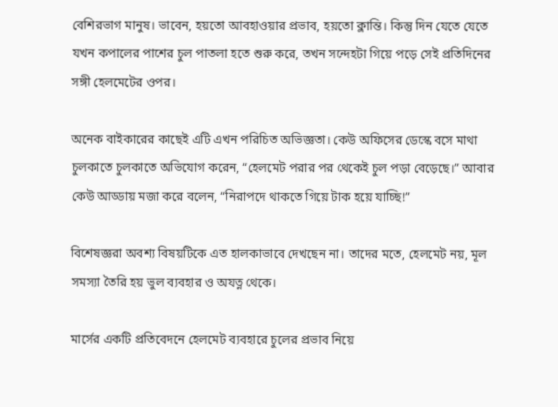বেশিরভাগ মানুষ। ভাবেন, হয়তো আবহাওয়ার প্রভাব, হয়তো ক্লান্তি। কিন্তু দিন যেতে যেতে যখন কপালের পাশের চুল পাতলা হতে শুরু করে, তখন সন্দেহটা গিয়ে পড়ে সেই প্রতিদিনের সঙ্গী হেলমেটের ওপর।

অনেক বাইকারের কাছেই এটি এখন পরিচিত অভিজ্ঞতা। কেউ অফিসের ডেস্কে বসে মাথা চুলকাতে চুলকাতে অভিযোগ করেন, “হেলমেট পরার পর থেকেই চুল পড়া বেড়েছে।” আবার কেউ আড্ডায় মজা করে বলেন, “নিরাপদে থাকতে গিয়ে টাক হয়ে যাচ্ছি!”

বিশেষজ্ঞরা অবশ্য বিষয়টিকে এত হালকাভাবে দেখছেন না। তাদের মতে, হেলমেট নয়, মূল সমস্যা তৈরি হয় ভুল ব্যবহার ও অযত্ন থেকে।

মার্সের একটি প্রতিবেদনে হেলমেট ব্যবহারে চুলের প্রভাব নিয়ে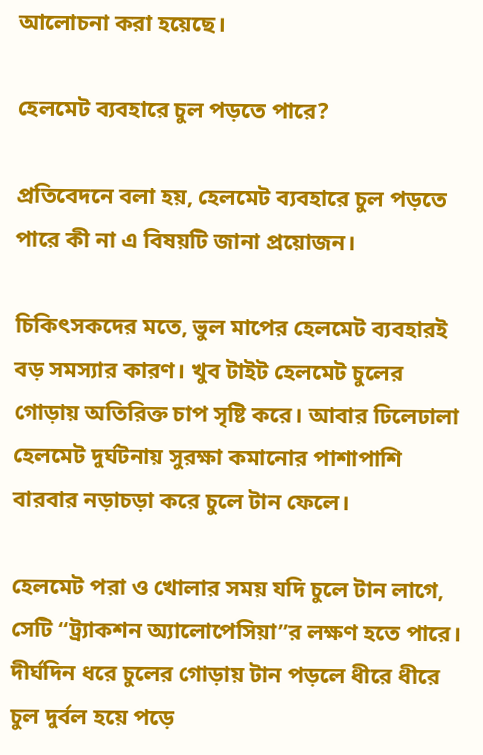আলোচনা করা হয়েছে।

হেলমেট ব্যবহারে চুল পড়তে পারে?

প্রতিবেদনে বলা হয়, হেলমেট ব্যবহারে চুল পড়তে পারে কী না এ বিষয়টি জানা প্রয়োজন।

চিকিৎসকদের মতে, ভুল মাপের হেলমেট ব্যবহারই বড় সমস্যার কারণ। খুব টাইট হেলমেট চুলের গোড়ায় অতিরিক্ত চাপ সৃষ্টি করে। আবার ঢিলেঢালা হেলমেট দুর্ঘটনায় সুরক্ষা কমানোর পাশাপাশি বারবার নড়াচড়া করে চুলে টান ফেলে।

হেলমেট পরা ও খোলার সময় যদি চুলে টান লাগে, সেটি “ট্র্যাকশন অ্যালোপেসিয়া”র লক্ষণ হতে পারে। দীর্ঘদিন ধরে চুলের গোড়ায় টান পড়লে ধীরে ধীরে চুল দুর্বল হয়ে পড়ে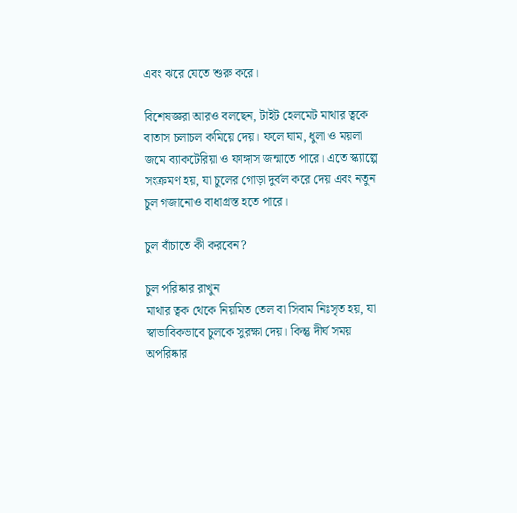এবং ঝরে যেতে শুরু করে।

বিশেষজ্ঞরা আরও বলছেন, টাইট হেলমেট মাথার ত্বকে বাতাস চলাচল কমিয়ে দেয়। ফলে ঘাম, ধুলা ও ময়লা জমে ব্যাকটেরিয়া ও ফাঙ্গাস জন্মাতে পারে। এতে স্ক্যাল্পে সংক্রমণ হয়, যা চুলের গোড়া দুর্বল করে দেয় এবং নতুন চুল গজানোও বাধাগ্রস্ত হতে পারে।

চুল বাঁচাতে কী করবেন?

চুল পরিষ্কার রাখুন
মাথার ত্বক থেকে নিয়মিত তেল বা সিবাম নিঃসৃত হয়, যা স্বাভাবিকভাবে চুলকে সুরক্ষা দেয়। কিন্তু দীর্ঘ সময় অপরিষ্কার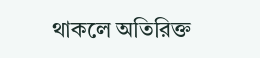থাকলে অতিরিক্ত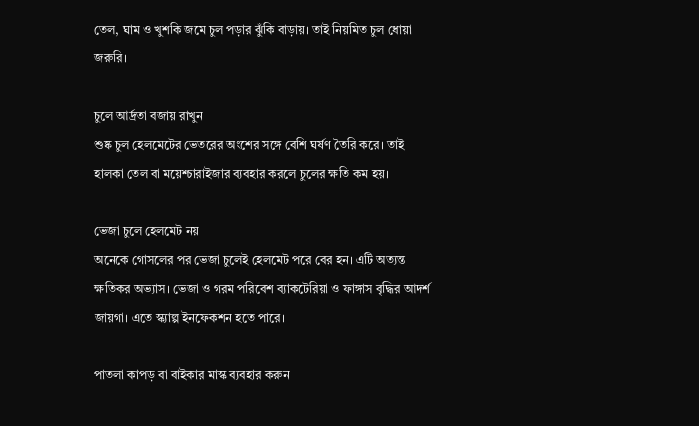তেল, ঘাম ও খুশকি জমে চুল পড়ার ঝুঁকি বাড়ায়। তাই নিয়মিত চুল ধোয়া জরুরি।

চুলে আর্দ্রতা বজায় রাখুন
শুষ্ক চুল হেলমেটের ভেতরের অংশের সঙ্গে বেশি ঘর্ষণ তৈরি করে। তাই হালকা তেল বা ময়েশ্চারাইজার ব্যবহার করলে চুলের ক্ষতি কম হয়।

ভেজা চুলে হেলমেট নয়
অনেকে গোসলের পর ভেজা চুলেই হেলমেট পরে বের হন। এটি অত্যন্ত ক্ষতিকর অভ্যাস। ভেজা ও গরম পরিবেশ ব্যাকটেরিয়া ও ফাঙ্গাস বৃদ্ধির আদর্শ জায়গা। এতে স্ক্যাল্প ইনফেকশন হতে পারে।

পাতলা কাপড় বা বাইকার মাস্ক ব্যবহার করুন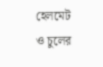হেলমেট ও চুলের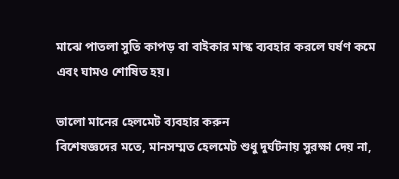মাঝে পাতলা সুতি কাপড় বা বাইকার মাস্ক ব্যবহার করলে ঘর্ষণ কমে এবং ঘামও শোষিত হয়।

ভালো মানের হেলমেট ব্যবহার করুন
বিশেষজ্ঞদের মতে, মানসম্মত হেলমেট শুধু দুর্ঘটনায় সুরক্ষা দেয় না,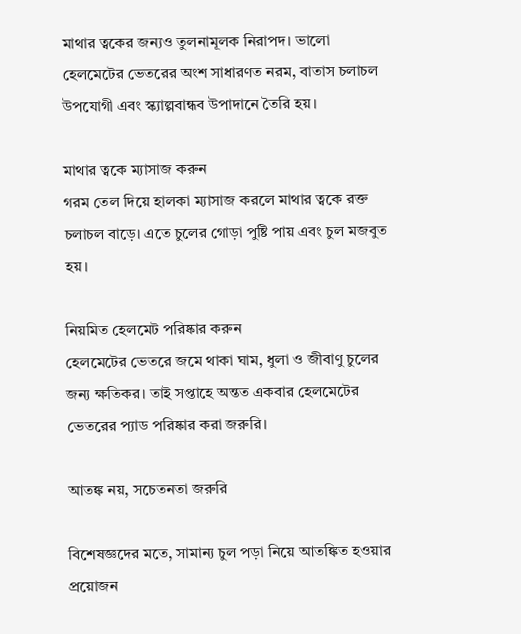মাথার ত্বকের জন্যও তুলনামূলক নিরাপদ। ভালো হেলমেটের ভেতরের অংশ সাধারণত নরম, বাতাস চলাচল উপযোগী এবং স্ক্যাল্পবান্ধব উপাদানে তৈরি হয়।

মাথার ত্বকে ম্যাসাজ করুন
গরম তেল দিয়ে হালকা ম্যাসাজ করলে মাথার ত্বকে রক্ত চলাচল বাড়ে। এতে চুলের গোড়া পুষ্টি পায় এবং চুল মজবুত হয়।

নিয়মিত হেলমেট পরিষ্কার করুন
হেলমেটের ভেতরে জমে থাকা ঘাম, ধুলা ও জীবাণু চুলের জন্য ক্ষতিকর। তাই সপ্তাহে অন্তত একবার হেলমেটের ভেতরের প্যাড পরিষ্কার করা জরুরি।

আতঙ্ক নয়, সচেতনতা জরুরি

বিশেষজ্ঞদের মতে, সামান্য চুল পড়া নিয়ে আতঙ্কিত হওয়ার প্রয়োজন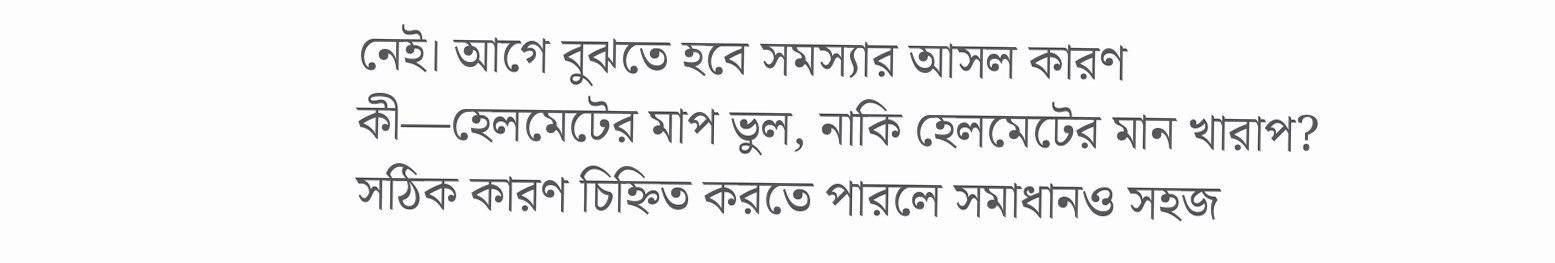নেই। আগে বুঝতে হবে সমস্যার আসল কারণ কী—হেলমেটের মাপ ভুল, নাকি হেলমেটের মান খারাপ? সঠিক কারণ চিহ্নিত করতে পারলে সমাধানও সহজ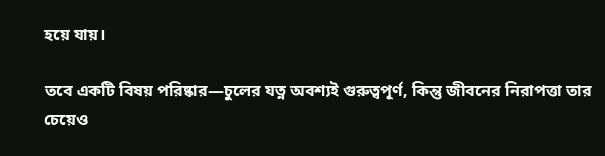হয়ে যায়।

তবে একটি বিষয় পরিষ্কার—চুলের যত্ন অবশ্যই গুরুত্বপূর্ণ, কিন্তু জীবনের নিরাপত্তা তার চেয়েও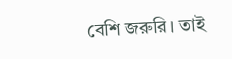বেশি জরুরি। তাই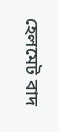হেলমেট বাদ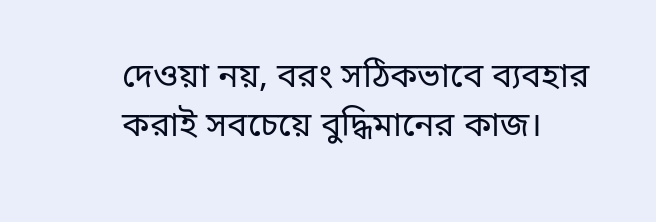দেওয়া নয়, বরং সঠিকভাবে ব্যবহার করাই সবচেয়ে বুদ্ধিমানের কাজ।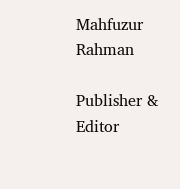Mahfuzur Rahman

Publisher & Editor